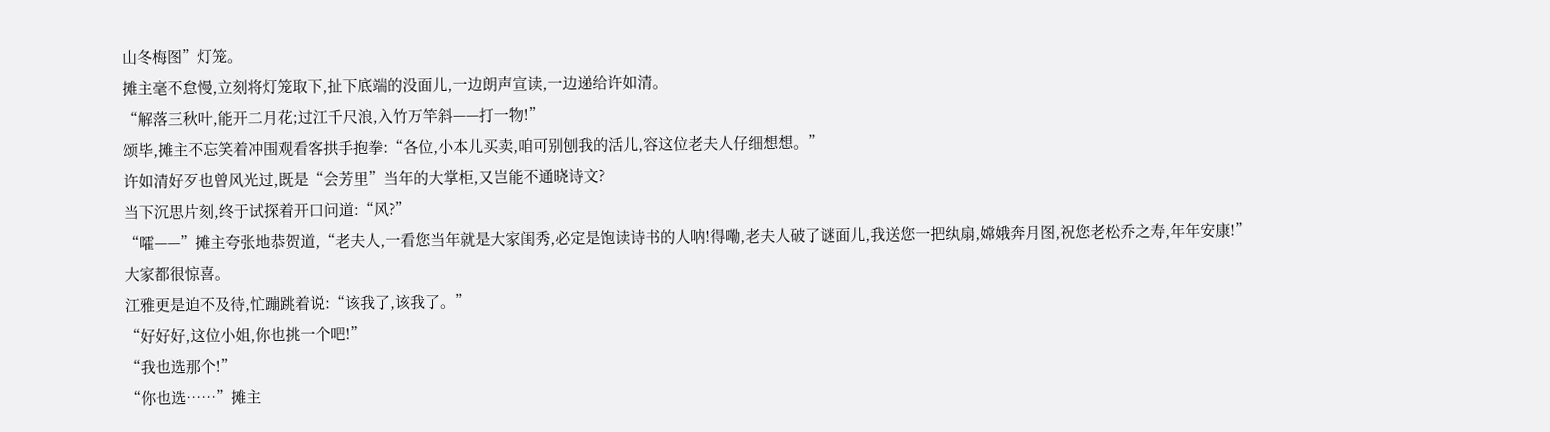山冬梅图”灯笼。
摊主毫不怠慢,立刻将灯笼取下,扯下底端的没面儿,一边朗声宣读,一边递给许如清。
“解落三秋叶,能开二月花;过江千尺浪,入竹万竿斜——打一物!”
颂毕,摊主不忘笑着冲围观看客拱手抱拳:“各位,小本儿买卖,咱可别刨我的活儿,容这位老夫人仔细想想。”
许如清好歹也曾风光过,既是“会芳里”当年的大掌柜,又岂能不通晓诗文?
当下沉思片刻,终于试探着开口问道:“风?”
“嚯——”摊主夸张地恭贺道,“老夫人,一看您当年就是大家闺秀,必定是饱读诗书的人呐!得嘞,老夫人破了谜面儿,我送您一把纨扇,嫦娥奔月图,祝您老松乔之寿,年年安康!”
大家都很惊喜。
江雅更是迫不及待,忙蹦跳着说:“该我了,该我了。”
“好好好,这位小姐,你也挑一个吧!”
“我也选那个!”
“你也选……”摊主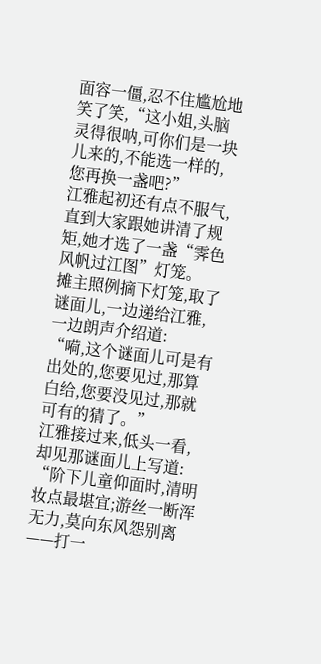面容一僵,忍不住尴尬地笑了笑,“这小姐,头脑灵得很呐,可你们是一块儿来的,不能选一样的,您再换一盏吧?”
江雅起初还有点不服气,直到大家跟她讲清了规矩,她才选了一盏“霁色风帆过江图”灯笼。
摊主照例摘下灯笼,取了谜面儿,一边递给江雅,一边朗声介绍道:
“嗬,这个谜面儿可是有出处的,您要见过,那算白给,您要没见过,那就可有的猜了。”
江雅接过来,低头一看,却见那谜面儿上写道:
“阶下儿童仰面时,清明妆点最堪宜;游丝一断浑无力,莫向东风怨别离——打一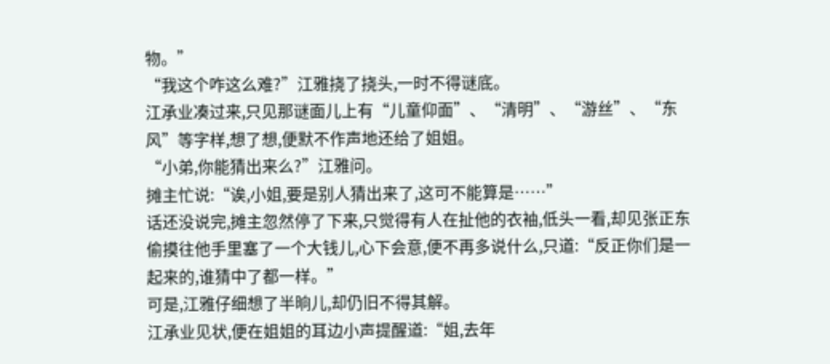物。”
“我这个咋这么难?”江雅挠了挠头,一时不得谜底。
江承业凑过来,只见那谜面儿上有“儿童仰面”、“清明”、“游丝”、“东风”等字样,想了想,便默不作声地还给了姐姐。
“小弟,你能猜出来么?”江雅问。
摊主忙说:“诶,小姐,要是别人猜出来了,这可不能算是……”
话还没说完,摊主忽然停了下来,只觉得有人在扯他的衣袖,低头一看,却见张正东偷摸往他手里塞了一个大钱儿,心下会意,便不再多说什么,只道:“反正你们是一起来的,谁猜中了都一样。”
可是,江雅仔细想了半晌儿,却仍旧不得其解。
江承业见状,便在姐姐的耳边小声提醒道:“姐,去年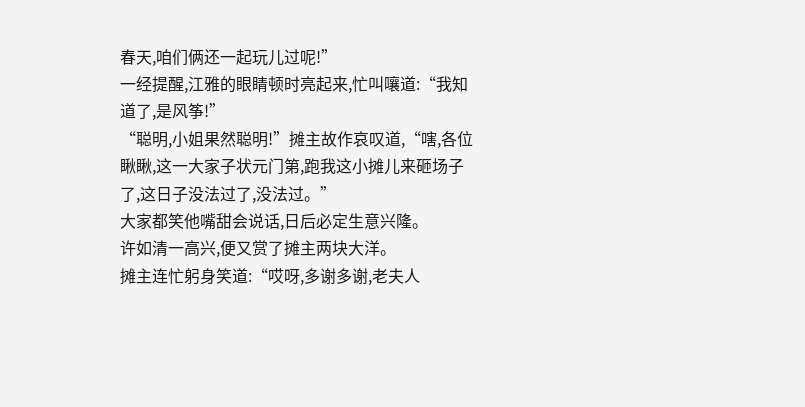春天,咱们俩还一起玩儿过呢!”
一经提醒,江雅的眼睛顿时亮起来,忙叫嚷道:“我知道了,是风筝!”
“聪明,小姐果然聪明!”摊主故作哀叹道,“嗐,各位瞅瞅,这一大家子状元门第,跑我这小摊儿来砸场子了,这日子没法过了,没法过。”
大家都笑他嘴甜会说话,日后必定生意兴隆。
许如清一高兴,便又赏了摊主两块大洋。
摊主连忙躬身笑道:“哎呀,多谢多谢,老夫人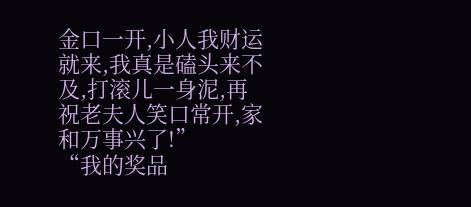金口一开,小人我财运就来,我真是磕头来不及,打滚儿一身泥,再祝老夫人笑口常开,家和万事兴了!”
“我的奖品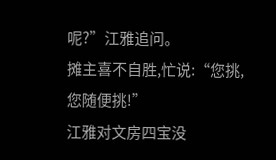呢?”江雅追问。
摊主喜不自胜,忙说:“您挑,您随便挑!”
江雅对文房四宝没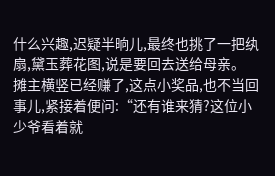什么兴趣,迟疑半晌儿,最终也挑了一把纨扇,黛玉葬花图,说是要回去送给母亲。
摊主横竖已经赚了,这点小奖品,也不当回事儿,紧接着便问:“还有谁来猜?这位小少爷看着就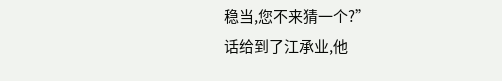稳当,您不来猜一个?”
话给到了江承业,他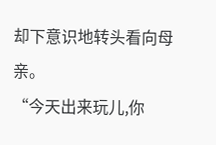却下意识地转头看向母亲。
“今天出来玩儿,你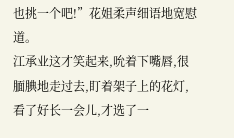也挑一个吧!”花姐柔声细语地宽慰道。
江承业这才笑起来,吮着下嘴唇,很腼腆地走过去,盯着架子上的花灯,看了好长一会儿,才选了一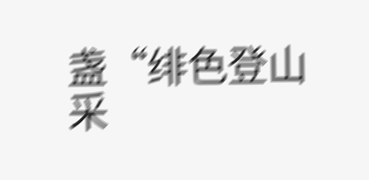盏“绯色登山采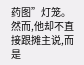药图”灯笼。
然而,他却不直接跟摊主说,而是